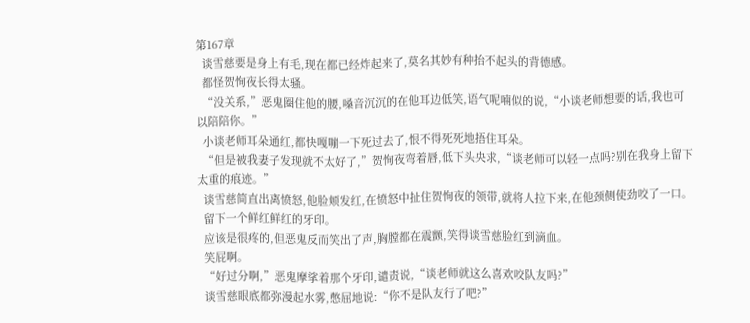第167章
  谈雪慈要是身上有毛,现在都已经炸起来了,莫名其妙有种抬不起头的背德感。
  都怪贺恂夜长得太骚。
  “没关系,”恶鬼圈住他的腰,嗓音沉沉的在他耳边低笑,语气呢喃似的说,“小谈老师想要的话,我也可以陪陪你。”
  小谈老师耳朵通红,都快嘎嘣一下死过去了,恨不得死死地捂住耳朵。
  “但是被我妻子发现就不太好了,”贺恂夜弯着唇,低下头央求,“谈老师可以轻一点吗?别在我身上留下太重的痕迹。”
  谈雪慈简直出离愤怒,他脸颊发红,在愤怒中扯住贺恂夜的领带,就将人拉下来,在他颈侧使劲咬了一口。
  留下一个鲜红鲜红的牙印。
  应该是很疼的,但恶鬼反而笑出了声,胸膛都在震颤,笑得谈雪慈脸红到滴血。
  笑屁啊。
  “好过分啊,”恶鬼摩挲着那个牙印,谴责说,“谈老师就这么喜欢咬队友吗?”
  谈雪慈眼底都弥漫起水雾,憋屈地说:“你不是队友行了吧?”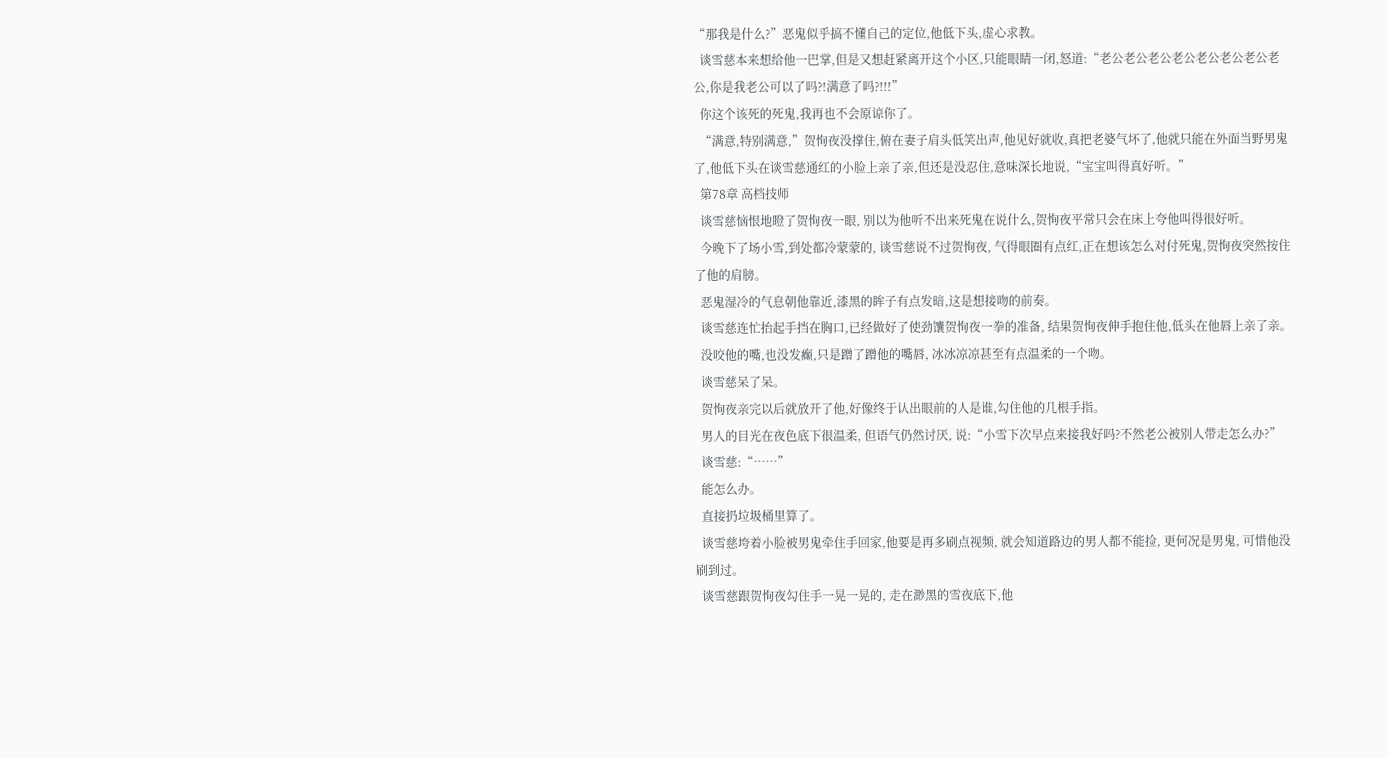“那我是什么?”恶鬼似乎搞不懂自己的定位,他低下头,虚心求教。
  谈雪慈本来想给他一巴掌,但是又想赶紧离开这个小区,只能眼睛一闭,怒道:“老公老公老公老公老公老公老公老公,你是我老公可以了吗?!满意了吗?!!!”
  你这个该死的死鬼,我再也不会原谅你了。
  “满意,特别满意,”贺恂夜没撑住,俯在妻子肩头低笑出声,他见好就收,真把老婆气坏了,他就只能在外面当野男鬼了,他低下头在谈雪慈通红的小脸上亲了亲,但还是没忍住,意味深长地说,“宝宝叫得真好听。”
  第78章 高档技师
  谈雪慈恼恨地瞪了贺恂夜一眼, 别以为他听不出来死鬼在说什么,贺恂夜平常只会在床上夸他叫得很好听。
  今晚下了场小雪,到处都冷蒙蒙的, 谈雪慈说不过贺恂夜, 气得眼圈有点红,正在想该怎么对付死鬼,贺恂夜突然按住了他的肩膀。
  恶鬼湿冷的气息朝他靠近,漆黑的眸子有点发暗,这是想接吻的前奏。
  谈雪慈连忙抬起手挡在胸口,已经做好了使劲馕贺恂夜一拳的准备, 结果贺恂夜伸手抱住他,低头在他唇上亲了亲。
  没咬他的嘴,也没发癫,只是蹭了蹭他的嘴唇, 冰冰凉凉甚至有点温柔的一个吻。
  谈雪慈呆了呆。
  贺恂夜亲完以后就放开了他,好像终于认出眼前的人是谁,勾住他的几根手指。
  男人的目光在夜色底下很温柔, 但语气仍然讨厌, 说:“小雪下次早点来接我好吗?不然老公被别人带走怎么办?”
  谈雪慈:“……”
  能怎么办。
  直接扔垃圾桶里算了。
  谈雪慈垮着小脸被男鬼牵住手回家,他要是再多刷点视频, 就会知道路边的男人都不能捡, 更何况是男鬼, 可惜他没刷到过。
  谈雪慈跟贺恂夜勾住手一晃一晃的, 走在渺黑的雪夜底下,他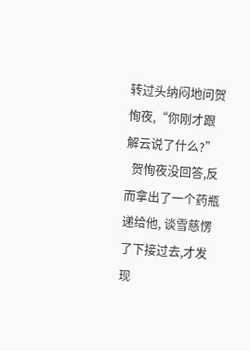转过头纳闷地问贺恂夜,“你刚才跟解云说了什么?”
  贺恂夜没回答,反而拿出了一个药瓶递给他, 谈雪慈愣了下接过去,才发现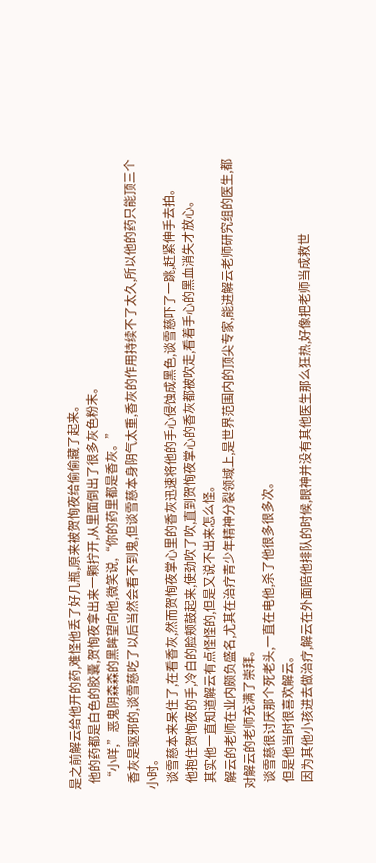是之前解云给他开的药,难怪他丢了好几瓶,原来被贺恂夜给偷偷藏了起来。
  他的药都是白色的胶囊,贺恂夜拿出来一颗拧开,从里面倒出了很多灰色粉末。
  “小咩,”恶鬼阴森森的黑眸望向他,微笑说,“你的药里都是香灰。”
  香灰是驱邪的,谈雪慈吃了以后当然会看不到鬼,但谈雪慈本身阴气太重,香灰的作用持续不了太久,所以他的药只能顶三个小时。
  谈雪慈本来呆住了,在看香灰,然而贺恂夜掌心里的香灰迅速将他的手心侵蚀成黑色,谈雪慈吓了一跳,赶紧伸手去拍。
  他抱住贺恂夜的手,冷白的脸颊鼓起来,使劲吹了吹,直到贺恂夜掌心的香灰都被吹走,看着手心的黑血消失才放心。
  其实他一直知道解云有点怪怪的,但是又说不出来怎么怪。
  解云的老师在业内颇负盛名,尤其在治疗青少年精神分裂领域上,是世界范围内的顶尖专家,能进解云老师研究组的医生,都对解云的老师充满了崇拜。
  谈雪慈很讨厌那个死老头,一直在电他,杀了他很多很多次。
  但是他当时很喜欢解云。
  因为其他小孩进去做治疗,解云在外面陪他排队的时候,眼神并没有其他医生那么狂热,好像把老师当成救世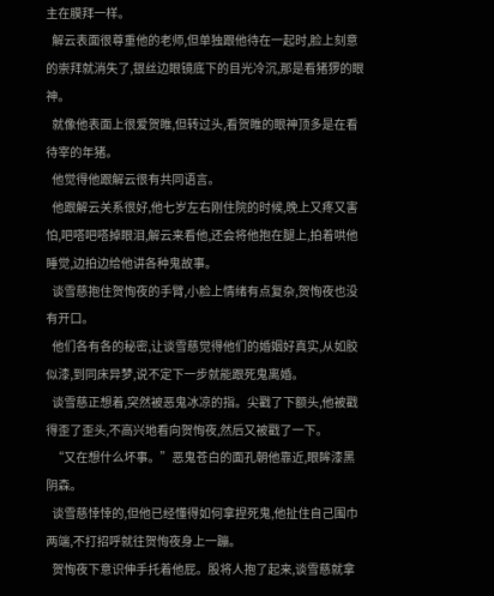主在膜拜一样。
  解云表面很尊重他的老师,但单独跟他待在一起时,脸上刻意的崇拜就消失了,银丝边眼镜底下的目光冷沉,那是看猪猡的眼神。
  就像他表面上很爱贺睢,但转过头,看贺睢的眼神顶多是在看待宰的年猪。
  他觉得他跟解云很有共同语言。
  他跟解云关系很好,他七岁左右刚住院的时候,晚上又疼又害怕,吧嗒吧嗒掉眼泪,解云来看他,还会将他抱在腿上,拍着哄他睡觉,边拍边给他讲各种鬼故事。
  谈雪慈抱住贺恂夜的手臂,小脸上情绪有点复杂,贺恂夜也没有开口。
  他们各有各的秘密,让谈雪慈觉得他们的婚姻好真实,从如胶似漆,到同床异梦,说不定下一步就能跟死鬼离婚。
  谈雪慈正想着,突然被恶鬼冰凉的指。尖戳了下额头,他被戳得歪了歪头,不高兴地看向贺恂夜,然后又被戳了一下。
  “又在想什么坏事。”恶鬼苍白的面孔朝他靠近,眼眸漆黑阴森。
  谈雪慈悻悻的,但他已经懂得如何拿捏死鬼,他扯住自己围巾两端,不打招呼就往贺恂夜身上一蹦。
  贺恂夜下意识伸手托着他屁。股将人抱了起来,谈雪慈就拿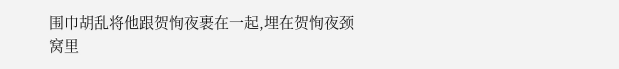围巾胡乱将他跟贺恂夜裹在一起,埋在贺恂夜颈窝里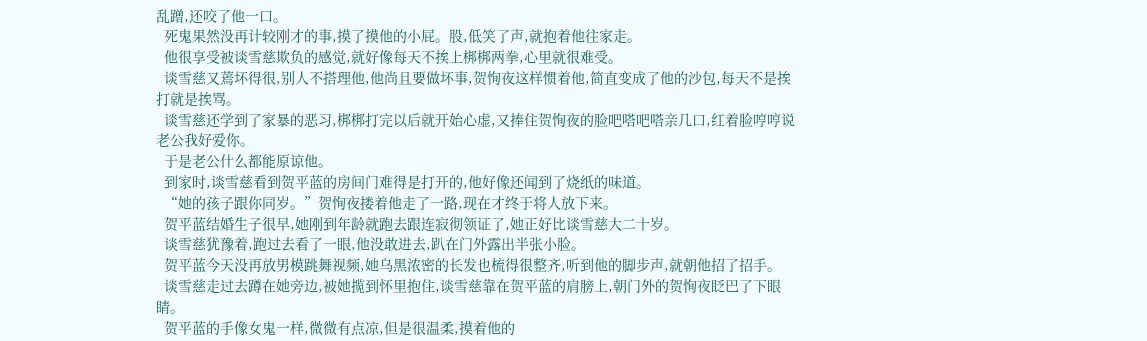乱蹭,还咬了他一口。
  死鬼果然没再计较刚才的事,摸了摸他的小屁。股,低笑了声,就抱着他往家走。
  他很享受被谈雪慈欺负的感觉,就好像每天不挨上梆梆两拳,心里就很难受。
  谈雪慈又蔫坏得很,别人不搭理他,他尚且要做坏事,贺恂夜这样惯着他,简直变成了他的沙包,每天不是挨打就是挨骂。
  谈雪慈还学到了家暴的恶习,梆梆打完以后就开始心虚,又捧住贺恂夜的脸吧嗒吧嗒亲几口,红着脸哼哼说老公我好爱你。
  于是老公什么都能原谅他。
  到家时,谈雪慈看到贺平蓝的房间门难得是打开的,他好像还闻到了烧纸的味道。
  “她的孩子跟你同岁。”贺恂夜搂着他走了一路,现在才终于将人放下来。
  贺平蓝结婚生子很早,她刚到年龄就跑去跟连寂彻领证了,她正好比谈雪慈大二十岁。
  谈雪慈犹豫着,跑过去看了一眼,他没敢进去,趴在门外露出半张小脸。
  贺平蓝今天没再放男模跳舞视频,她乌黑浓密的长发也梳得很整齐,听到他的脚步声,就朝他招了招手。
  谈雪慈走过去蹲在她旁边,被她揽到怀里抱住,谈雪慈靠在贺平蓝的肩膀上,朝门外的贺恂夜眨巴了下眼睛。
  贺平蓝的手像女鬼一样,微微有点凉,但是很温柔,摸着他的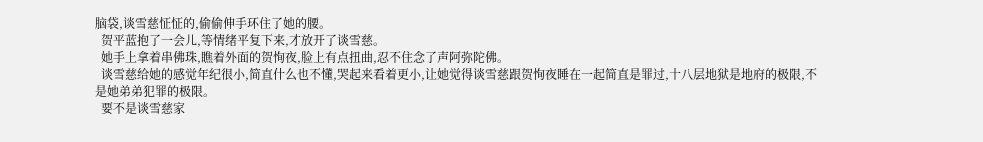脑袋,谈雪慈怔怔的,偷偷伸手环住了她的腰。
  贺平蓝抱了一会儿,等情绪平复下来,才放开了谈雪慈。
  她手上拿着串佛珠,瞧着外面的贺恂夜,脸上有点扭曲,忍不住念了声阿弥陀佛。
  谈雪慈给她的感觉年纪很小,简直什么也不懂,哭起来看着更小,让她觉得谈雪慈跟贺恂夜睡在一起简直是罪过,十八层地狱是地府的极限,不是她弟弟犯罪的极限。
  要不是谈雪慈家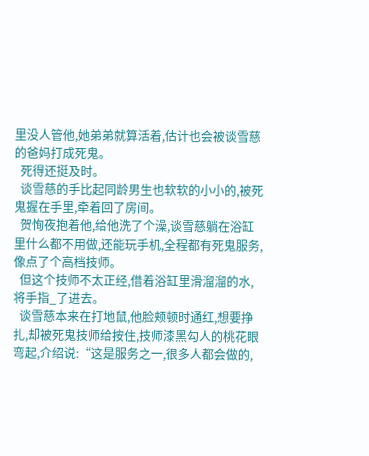里没人管他,她弟弟就算活着,估计也会被谈雪慈的爸妈打成死鬼。
  死得还挺及时。
  谈雪慈的手比起同龄男生也软软的小小的,被死鬼握在手里,牵着回了房间。
  贺恂夜抱着他,给他洗了个澡,谈雪慈躺在浴缸里什么都不用做,还能玩手机,全程都有死鬼服务,像点了个高档技师。
  但这个技师不太正经,借着浴缸里滑溜溜的水,将手指_了进去。
  谈雪慈本来在打地鼠,他脸颊顿时通红,想要挣扎,却被死鬼技师给按住,技师漆黑勾人的桃花眼弯起,介绍说:“这是服务之一,很多人都会做的,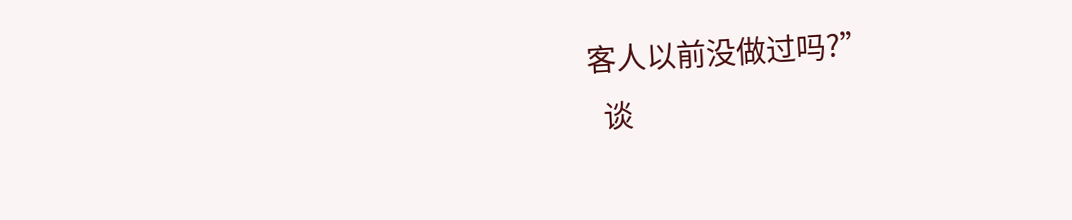客人以前没做过吗?”
  谈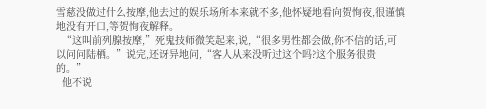雪慈没做过什么按摩,他去过的娱乐场所本来就不多,他怀疑地看向贺恂夜,很谨慎地没有开口,等贺恂夜解释。
  “这叫前列腺按摩,”死鬼技师微笑起来,说,“很多男性都会做,你不信的话,可以问问陆栖。”说完,还讶异地问,“客人从来没听过这个吗?这个服务很贵的。”
  他不说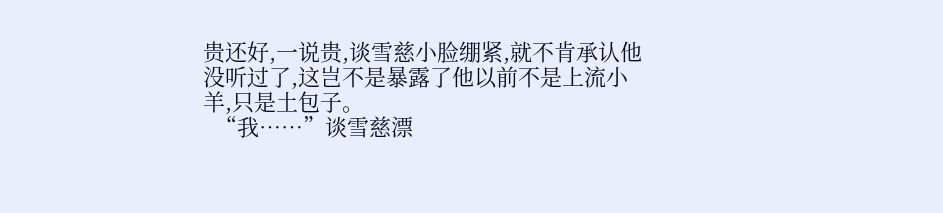贵还好,一说贵,谈雪慈小脸绷紧,就不肯承认他没听过了,这岂不是暴露了他以前不是上流小羊,只是土包子。
  “我……”谈雪慈漂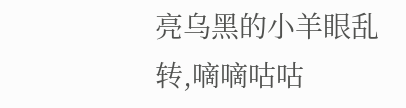亮乌黑的小羊眼乱转,嘀嘀咕咕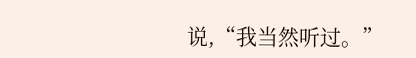说,“我当然听过。”